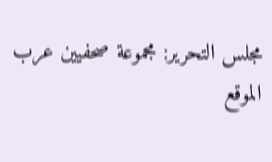مجلس التحرير: مجموعة صحفيين عرب
الموقع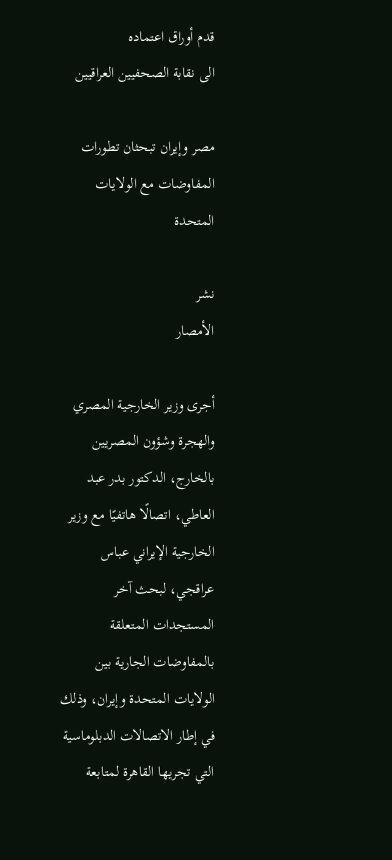قدم أوراق اعتماده
الى نقابة الصحفيين العراقيين

مصر وإيران تبحثان تطورات المفاوضات مع الولايات المتحدة

نشر
الأمصار

أجرى وزير الخارجية المصري والهجرة وشؤون المصريين بالخارج، الدكتور بدر عبد العاطي، اتصالًا هاتفيًا مع وزير الخارجية الإيراني عباس عراقجي، لبحث آخر المستجدات المتعلقة بالمفاوضات الجارية بين الولايات المتحدة وإيران، وذلك في إطار الاتصالات الدبلوماسية التي تجريها القاهرة لمتابعة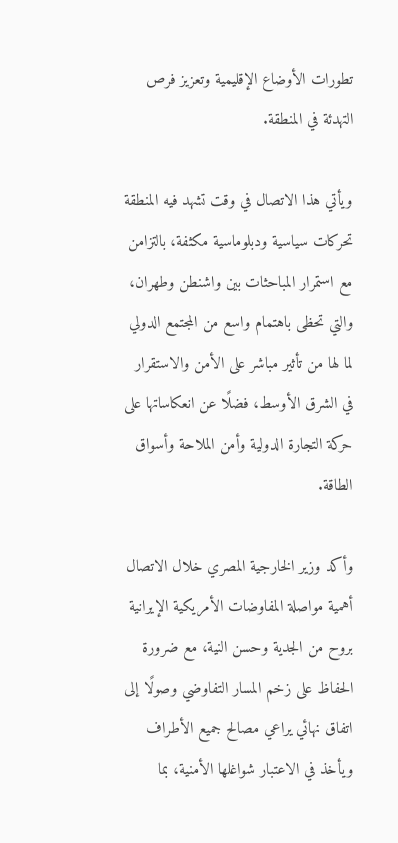تطورات الأوضاع الإقليمية وتعزيز فرص التهدئة في المنطقة.

ويأتي هذا الاتصال في وقت تشهد فيه المنطقة تحركات سياسية ودبلوماسية مكثفة، بالتزامن مع استمرار المباحثات بين واشنطن وطهران، والتي تحظى باهتمام واسع من المجتمع الدولي لما لها من تأثير مباشر على الأمن والاستقرار في الشرق الأوسط، فضلًا عن انعكاساتها على حركة التجارة الدولية وأمن الملاحة وأسواق الطاقة.

وأكد وزير الخارجية المصري خلال الاتصال أهمية مواصلة المفاوضات الأمريكية الإيرانية بروح من الجدية وحسن النية، مع ضرورة الحفاظ على زخم المسار التفاوضي وصولًا إلى اتفاق نهائي يراعي مصالح جميع الأطراف ويأخذ في الاعتبار شواغلها الأمنية، بما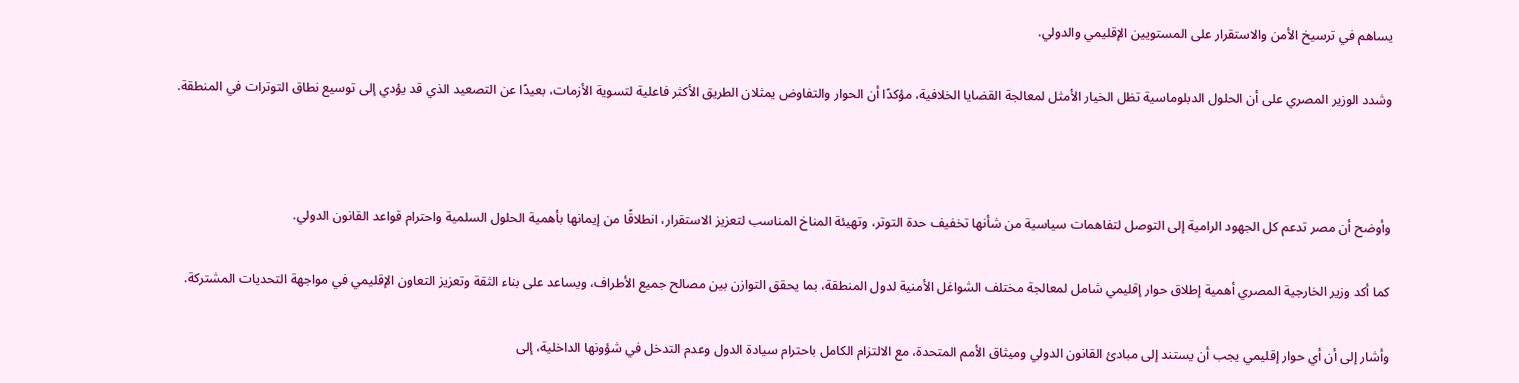يساهم في ترسيخ الأمن والاستقرار على المستويين الإقليمي والدولي.

وشدد الوزير المصري على أن الحلول الدبلوماسية تظل الخيار الأمثل لمعالجة القضايا الخلافية، مؤكدًا أن الحوار والتفاوض يمثلان الطريق الأكثر فاعلية لتسوية الأزمات، بعيدًا عن التصعيد الذي قد يؤدي إلى توسيع نطاق التوترات في المنطقة.



وأوضح أن مصر تدعم كل الجهود الرامية إلى التوصل لتفاهمات سياسية من شأنها تخفيف حدة التوتر، وتهيئة المناخ المناسب لتعزيز الاستقرار، انطلاقًا من إيمانها بأهمية الحلول السلمية واحترام قواعد القانون الدولي.

كما أكد وزير الخارجية المصري أهمية إطلاق حوار إقليمي شامل لمعالجة مختلف الشواغل الأمنية لدول المنطقة، بما يحقق التوازن بين مصالح جميع الأطراف، ويساعد على بناء الثقة وتعزيز التعاون الإقليمي في مواجهة التحديات المشتركة.

وأشار إلى أن أي حوار إقليمي يجب أن يستند إلى مبادئ القانون الدولي وميثاق الأمم المتحدة، مع الالتزام الكامل باحترام سيادة الدول وعدم التدخل في شؤونها الداخلية، إلى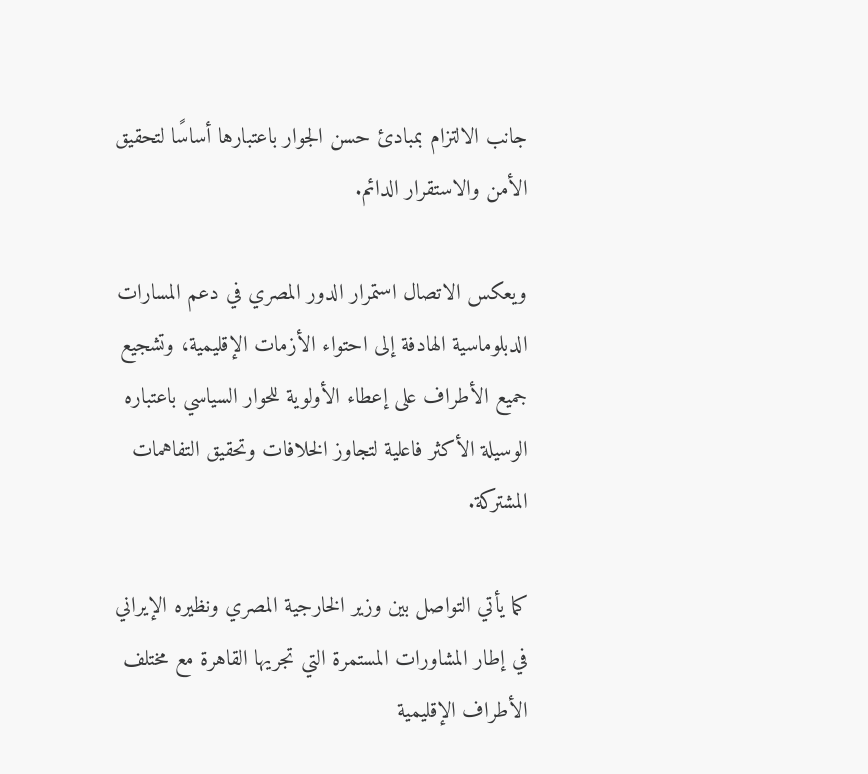جانب الالتزام بمبادئ حسن الجوار باعتبارها أساسًا لتحقيق الأمن والاستقرار الدائم.

ويعكس الاتصال استمرار الدور المصري في دعم المسارات الدبلوماسية الهادفة إلى احتواء الأزمات الإقليمية، وتشجيع جميع الأطراف على إعطاء الأولوية للحوار السياسي باعتباره الوسيلة الأكثر فاعلية لتجاوز الخلافات وتحقيق التفاهمات المشتركة.

كما يأتي التواصل بين وزير الخارجية المصري ونظيره الإيراني في إطار المشاورات المستمرة التي تجريها القاهرة مع مختلف الأطراف الإقليمية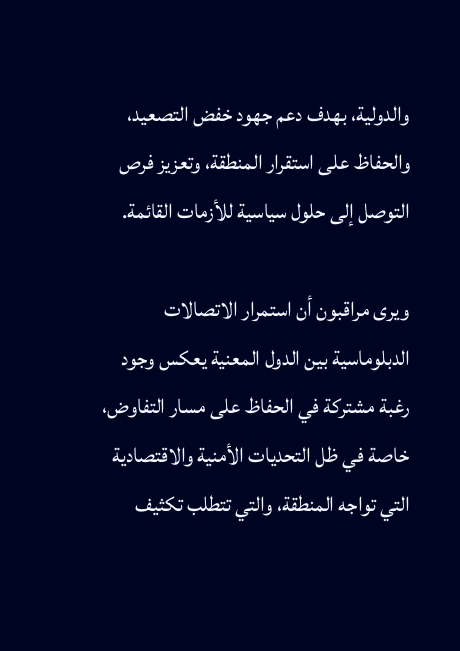والدولية، بهدف دعم جهود خفض التصعيد، والحفاظ على استقرار المنطقة، وتعزيز فرص التوصل إلى حلول سياسية للأزمات القائمة.

ويرى مراقبون أن استمرار الاتصالات الدبلوماسية بين الدول المعنية يعكس وجود رغبة مشتركة في الحفاظ على مسار التفاوض، خاصة في ظل التحديات الأمنية والاقتصادية التي تواجه المنطقة، والتي تتطلب تكثيف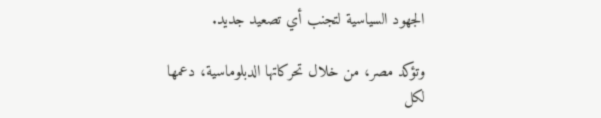الجهود السياسية لتجنب أي تصعيد جديد.

وتؤكد مصر، من خلال تحركاتها الدبلوماسية، دعمها لكل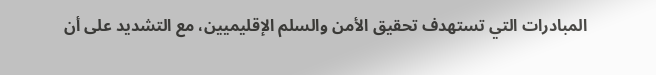المبادرات التي تستهدف تحقيق الأمن والسلم الإقليميين، مع التشديد على أن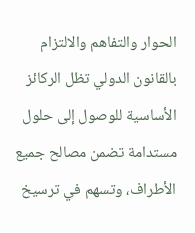الحوار والتفاهم والالتزام بالقانون الدولي تظل الركائز الأساسية للوصول إلى حلول مستدامة تضمن مصالح جميع الأطراف، وتسهم في ترسيخ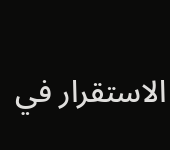الاستقرار في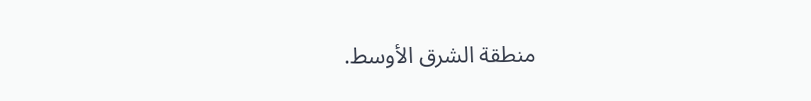منطقة الشرق الأوسط.